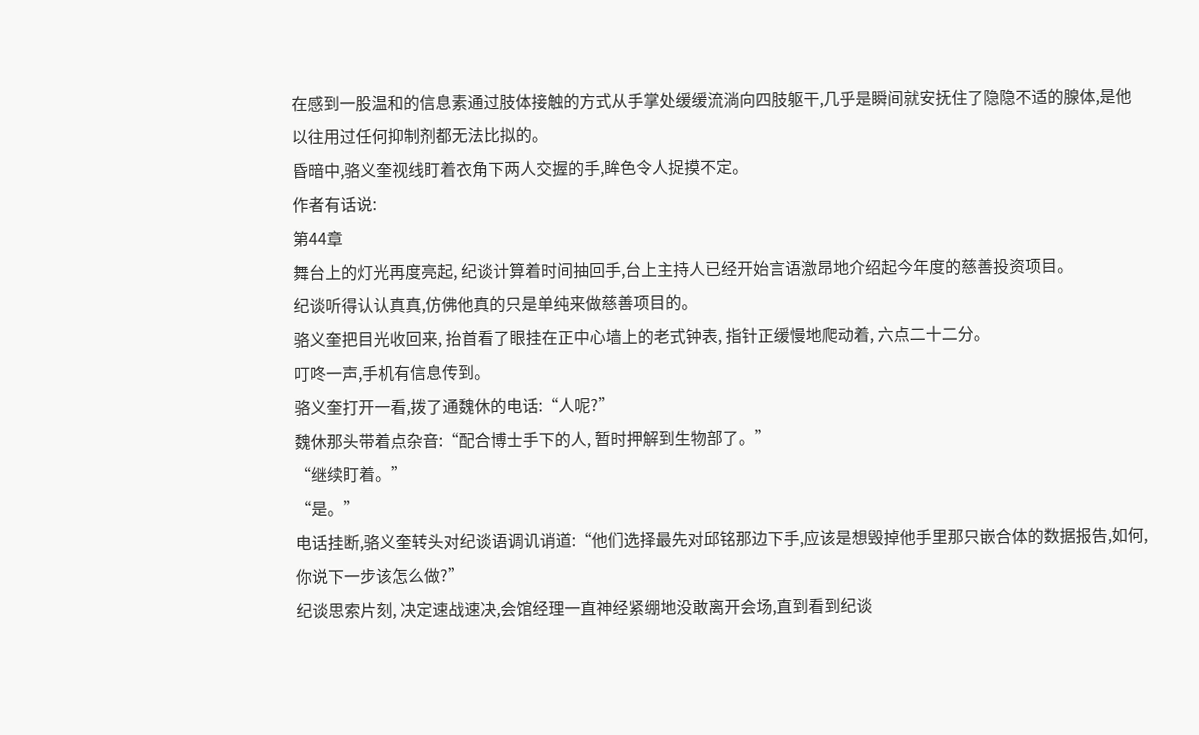在感到一股温和的信息素通过肢体接触的方式从手掌处缓缓流淌向四肢躯干,几乎是瞬间就安抚住了隐隐不适的腺体,是他以往用过任何抑制剂都无法比拟的。
昏暗中,骆义奎视线盯着衣角下两人交握的手,眸色令人捉摸不定。
作者有话说:
第44章
舞台上的灯光再度亮起, 纪谈计算着时间抽回手,台上主持人已经开始言语激昂地介绍起今年度的慈善投资项目。
纪谈听得认认真真,仿佛他真的只是单纯来做慈善项目的。
骆义奎把目光收回来, 抬首看了眼挂在正中心墙上的老式钟表, 指针正缓慢地爬动着, 六点二十二分。
叮咚一声,手机有信息传到。
骆义奎打开一看,拨了通魏休的电话:“人呢?”
魏休那头带着点杂音:“配合博士手下的人, 暂时押解到生物部了。”
“继续盯着。”
“是。”
电话挂断,骆义奎转头对纪谈语调讥诮道:“他们选择最先对邱铭那边下手,应该是想毁掉他手里那只嵌合体的数据报告,如何,你说下一步该怎么做?”
纪谈思索片刻, 决定速战速决,会馆经理一直神经紧绷地没敢离开会场,直到看到纪谈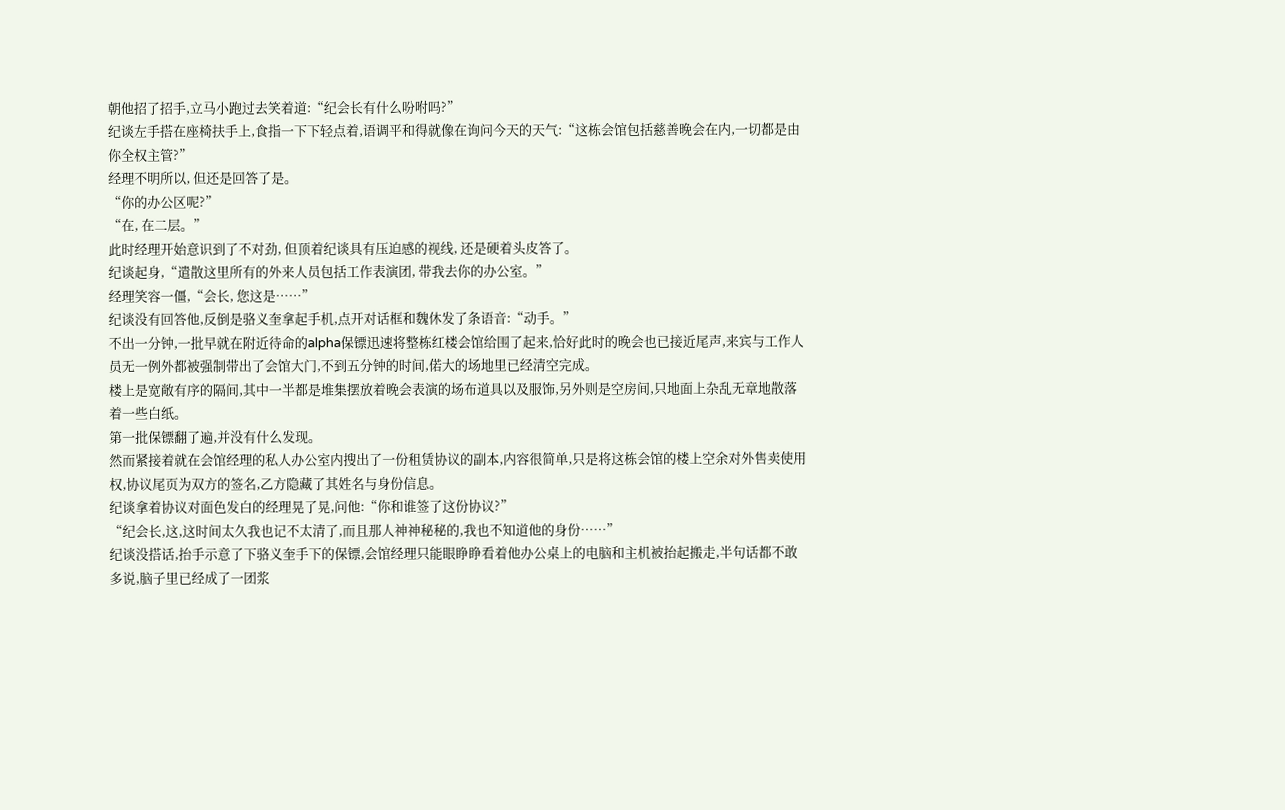朝他招了招手,立马小跑过去笑着道:“纪会长有什么吩咐吗?”
纪谈左手搭在座椅扶手上,食指一下下轻点着,语调平和得就像在询问今天的天气:“这栋会馆包括慈善晚会在内,一切都是由你全权主管?”
经理不明所以, 但还是回答了是。
“你的办公区呢?”
“在, 在二层。”
此时经理开始意识到了不对劲, 但顶着纪谈具有压迫感的视线, 还是硬着头皮答了。
纪谈起身,“遣散这里所有的外来人员包括工作表演团, 带我去你的办公室。”
经理笑容一僵,“会长, 您这是……”
纪谈没有回答他,反倒是骆义奎拿起手机,点开对话框和魏休发了条语音:“动手。”
不出一分钟,一批早就在附近待命的alpha保镖迅速将整栋红楼会馆给围了起来,恰好此时的晚会也已接近尾声,来宾与工作人员无一例外都被强制带出了会馆大门,不到五分钟的时间,偌大的场地里已经清空完成。
楼上是宽敞有序的隔间,其中一半都是堆集摆放着晚会表演的场布道具以及服饰,另外则是空房间,只地面上杂乱无章地散落着一些白纸。
第一批保镖翻了遍,并没有什么发现。
然而紧接着就在会馆经理的私人办公室内搜出了一份租赁协议的副本,内容很简单,只是将这栋会馆的楼上空余对外售卖使用权,协议尾页为双方的签名,乙方隐藏了其姓名与身份信息。
纪谈拿着协议对面色发白的经理晃了晃,问他:“你和谁签了这份协议?”
“纪会长,这,这时间太久我也记不太清了,而且那人神神秘秘的,我也不知道他的身份……”
纪谈没搭话,抬手示意了下骆义奎手下的保镖,会馆经理只能眼睁睁看着他办公桌上的电脑和主机被抬起搬走,半句话都不敢多说,脑子里已经成了一团浆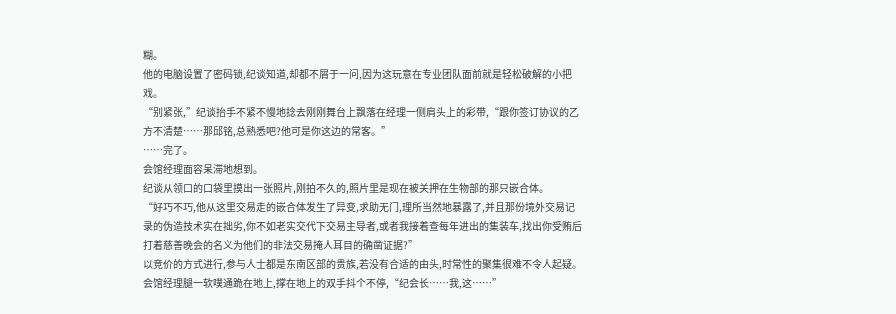糊。
他的电脑设置了密码锁,纪谈知道,却都不屑于一问,因为这玩意在专业团队面前就是轻松破解的小把戏。
“别紧张,”纪谈抬手不紧不慢地捻去刚刚舞台上飘落在经理一侧肩头上的彩带,“跟你签订协议的乙方不清楚……那邱铭,总熟悉吧?他可是你这边的常客。”
……完了。
会馆经理面容呆滞地想到。
纪谈从领口的口袋里摸出一张照片,刚拍不久的,照片里是现在被关押在生物部的那只嵌合体。
“好巧不巧,他从这里交易走的嵌合体发生了异变,求助无门,理所当然地暴露了,并且那份境外交易记录的伪造技术实在拙劣,你不如老实交代下交易主导者,或者我接着查每年进出的集装车,找出你受贿后打着慈善晚会的名义为他们的非法交易掩人耳目的确凿证据?”
以竞价的方式进行,参与人士都是东南区部的贵族,若没有合适的由头,时常性的聚集很难不令人起疑。
会馆经理腿一软噗通跪在地上,撑在地上的双手抖个不停,“纪会长……我,这……”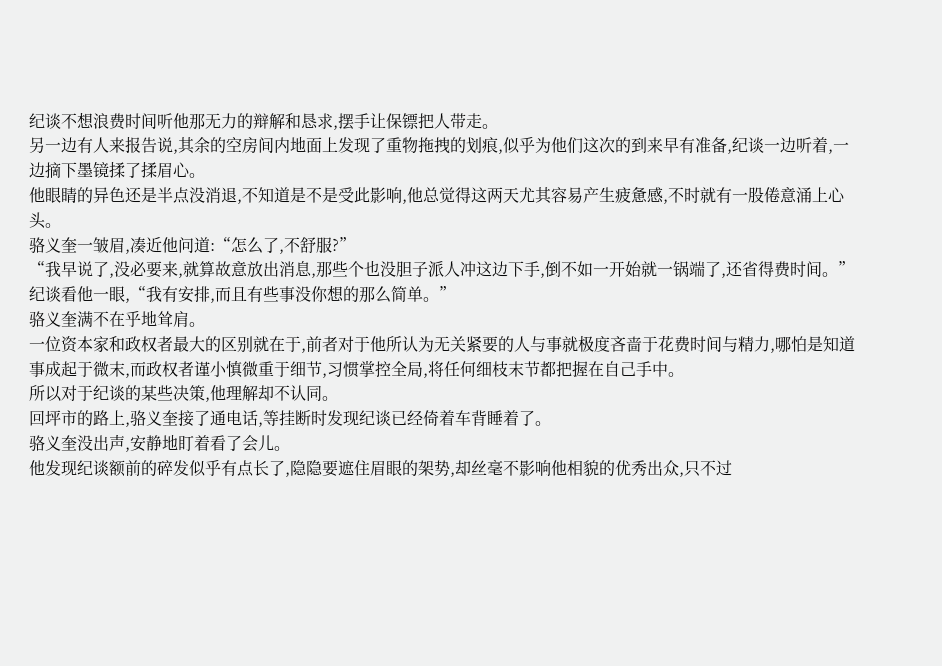纪谈不想浪费时间听他那无力的辩解和恳求,摆手让保镖把人带走。
另一边有人来报告说,其余的空房间内地面上发现了重物拖拽的划痕,似乎为他们这次的到来早有准备,纪谈一边听着,一边摘下墨镜揉了揉眉心。
他眼睛的异色还是半点没消退,不知道是不是受此影响,他总觉得这两天尤其容易产生疲惫感,不时就有一股倦意涌上心头。
骆义奎一皱眉,凑近他问道:“怎么了,不舒服?”
“我早说了,没必要来,就算故意放出消息,那些个也没胆子派人冲这边下手,倒不如一开始就一锅端了,还省得费时间。”
纪谈看他一眼,“我有安排,而且有些事没你想的那么简单。”
骆义奎满不在乎地耸肩。
一位资本家和政权者最大的区别就在于,前者对于他所认为无关紧要的人与事就极度吝啬于花费时间与精力,哪怕是知道事成起于微末,而政权者谨小慎微重于细节,习惯掌控全局,将任何细枝末节都把握在自己手中。
所以对于纪谈的某些决策,他理解却不认同。
回坪市的路上,骆义奎接了通电话,等挂断时发现纪谈已经倚着车背睡着了。
骆义奎没出声,安静地盯着看了会儿。
他发现纪谈额前的碎发似乎有点长了,隐隐要遮住眉眼的架势,却丝毫不影响他相貌的优秀出众,只不过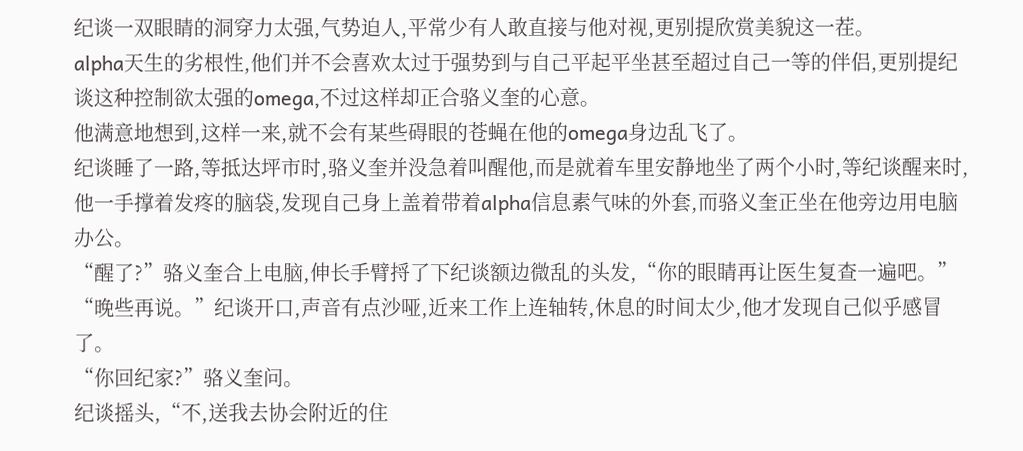纪谈一双眼睛的洞穿力太强,气势迫人,平常少有人敢直接与他对视,更别提欣赏美貌这一茬。
alpha天生的劣根性,他们并不会喜欢太过于强势到与自己平起平坐甚至超过自己一等的伴侣,更别提纪谈这种控制欲太强的omega,不过这样却正合骆义奎的心意。
他满意地想到,这样一来,就不会有某些碍眼的苍蝇在他的omega身边乱飞了。
纪谈睡了一路,等抵达坪市时,骆义奎并没急着叫醒他,而是就着车里安静地坐了两个小时,等纪谈醒来时,他一手撑着发疼的脑袋,发现自己身上盖着带着alpha信息素气味的外套,而骆义奎正坐在他旁边用电脑办公。
“醒了?”骆义奎合上电脑,伸长手臂捋了下纪谈额边微乱的头发,“你的眼睛再让医生复查一遍吧。”
“晚些再说。”纪谈开口,声音有点沙哑,近来工作上连轴转,休息的时间太少,他才发现自己似乎感冒了。
“你回纪家?”骆义奎问。
纪谈摇头,“不,送我去协会附近的住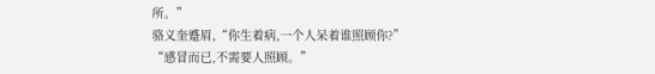所。”
骆义奎蹙眉,“你生着病,一个人呆着谁照顾你?”
“感冒而已,不需要人照顾。”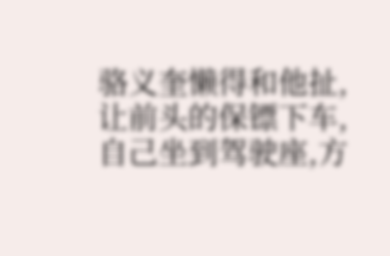骆义奎懒得和他扯,让前头的保镖下车,自己坐到驾驶座,方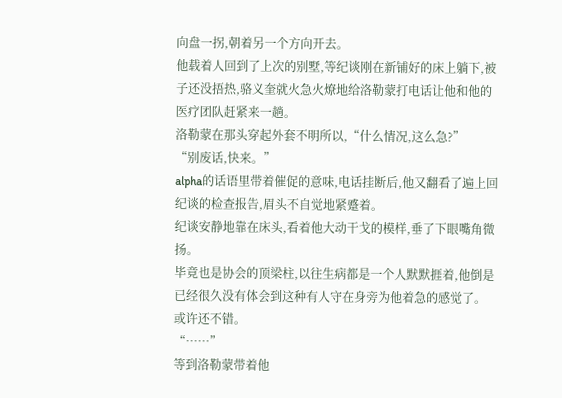向盘一拐,朝着另一个方向开去。
他载着人回到了上次的别墅,等纪谈刚在新铺好的床上躺下,被子还没捂热,骆义奎就火急火燎地给洛勒蒙打电话让他和他的医疗团队赶紧来一趟。
洛勒蒙在那头穿起外套不明所以,“什么情况,这么急?”
“别废话,快来。”
alpha的话语里带着催促的意味,电话挂断后,他又翻看了遍上回纪谈的检查报告,眉头不自觉地紧蹙着。
纪谈安静地靠在床头,看着他大动干戈的模样,垂了下眼嘴角微扬。
毕竟也是协会的顶梁柱,以往生病都是一个人默默捱着,他倒是已经很久没有体会到这种有人守在身旁为他着急的感觉了。
或许还不错。
“……”
等到洛勒蒙带着他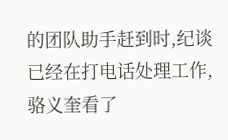的团队助手赶到时,纪谈已经在打电话处理工作,骆义奎看了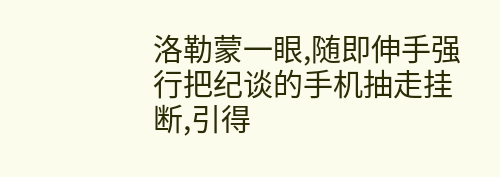洛勒蒙一眼,随即伸手强行把纪谈的手机抽走挂断,引得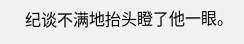纪谈不满地抬头瞪了他一眼。